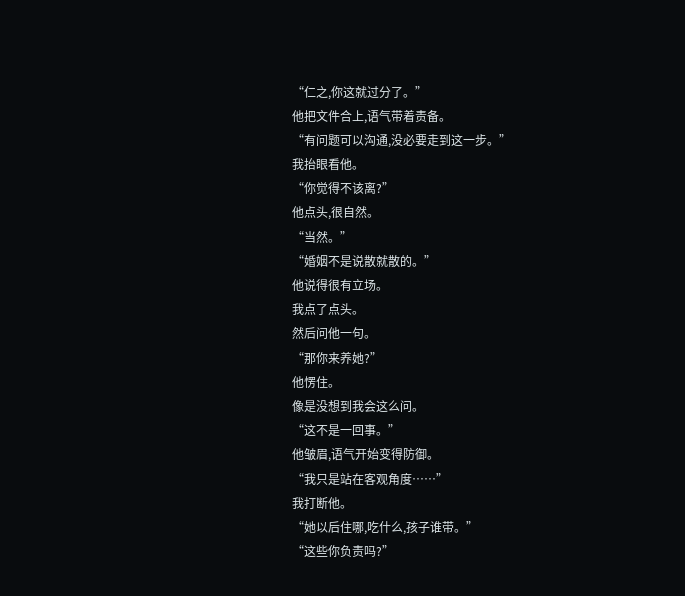“仁之,你这就过分了。”
他把文件合上,语气带着责备。
“有问题可以沟通,没必要走到这一步。”
我抬眼看他。
“你觉得不该离?”
他点头,很自然。
“当然。”
“婚姻不是说散就散的。”
他说得很有立场。
我点了点头。
然后问他一句。
“那你来养她?”
他愣住。
像是没想到我会这么问。
“这不是一回事。”
他皱眉,语气开始变得防御。
“我只是站在客观角度……”
我打断他。
“她以后住哪,吃什么,孩子谁带。”
“这些你负责吗?”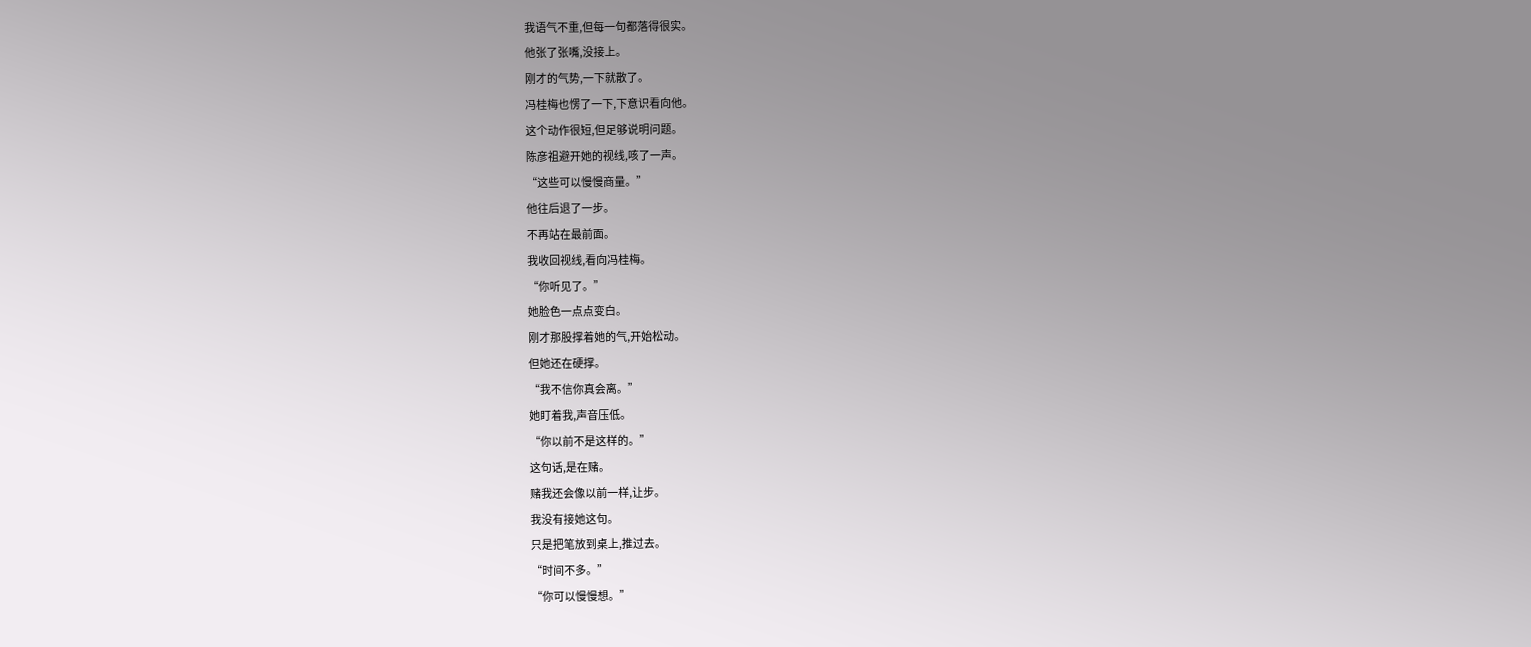我语气不重,但每一句都落得很实。
他张了张嘴,没接上。
刚才的气势,一下就散了。
冯桂梅也愣了一下,下意识看向他。
这个动作很短,但足够说明问题。
陈彦祖避开她的视线,咳了一声。
“这些可以慢慢商量。”
他往后退了一步。
不再站在最前面。
我收回视线,看向冯桂梅。
“你听见了。”
她脸色一点点变白。
刚才那股撑着她的气,开始松动。
但她还在硬撑。
“我不信你真会离。”
她盯着我,声音压低。
“你以前不是这样的。”
这句话,是在赌。
赌我还会像以前一样,让步。
我没有接她这句。
只是把笔放到桌上,推过去。
“时间不多。”
“你可以慢慢想。”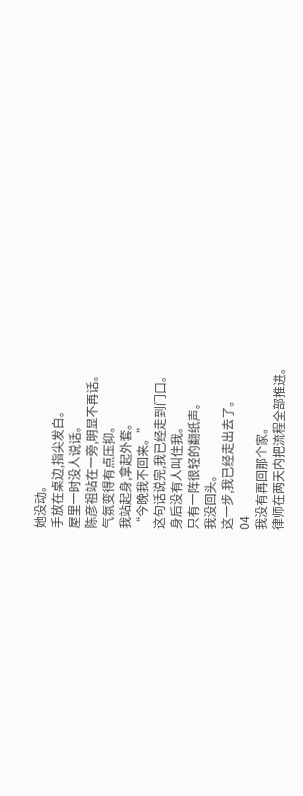她没动。
手放在桌边,指尖发白。
屋里一时没人说话。
陈彦祖站在一旁,明显不再话。
气氛变得有点压抑。
我站起身,拿起外套。
“今晚我不回来。”
这句话说完,我已经走到门口。
身后没有人叫住我。
只有一阵很轻的翻纸声。
我没回头。
这一步,我已经走出去了。
04
我没有再回那个家。
律师在两天内把流程全部推进。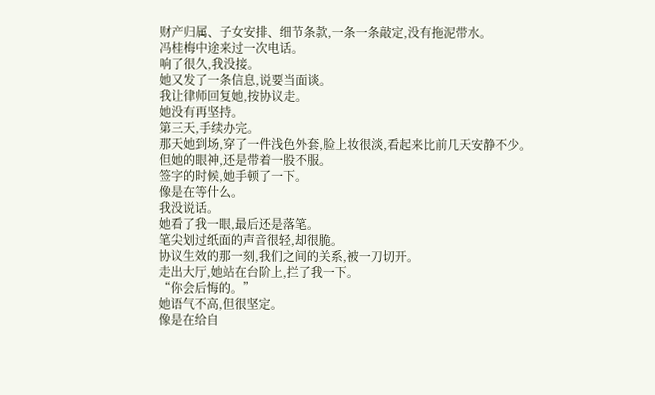财产归属、子女安排、细节条款,一条一条敲定,没有拖泥带水。
冯桂梅中途来过一次电话。
响了很久,我没接。
她又发了一条信息,说要当面谈。
我让律师回复她,按协议走。
她没有再坚持。
第三天,手续办完。
那天她到场,穿了一件浅色外套,脸上妆很淡,看起来比前几天安静不少。
但她的眼神,还是带着一股不服。
签字的时候,她手顿了一下。
像是在等什么。
我没说话。
她看了我一眼,最后还是落笔。
笔尖划过纸面的声音很轻,却很脆。
协议生效的那一刻,我们之间的关系,被一刀切开。
走出大厅,她站在台阶上,拦了我一下。
“你会后悔的。”
她语气不高,但很坚定。
像是在给自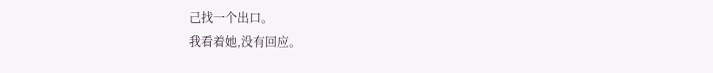己找一个出口。
我看着她,没有回应。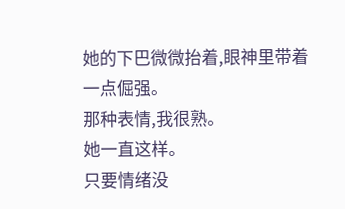她的下巴微微抬着,眼神里带着一点倔强。
那种表情,我很熟。
她一直这样。
只要情绪没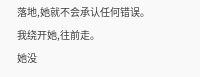落地,她就不会承认任何错误。
我绕开她,往前走。
她没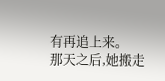有再追上来。
那天之后,她搬走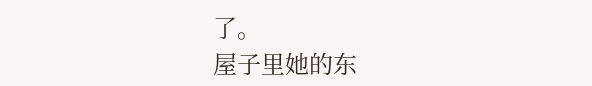了。
屋子里她的东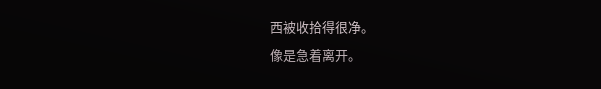西被收拾得很净。
像是急着离开。